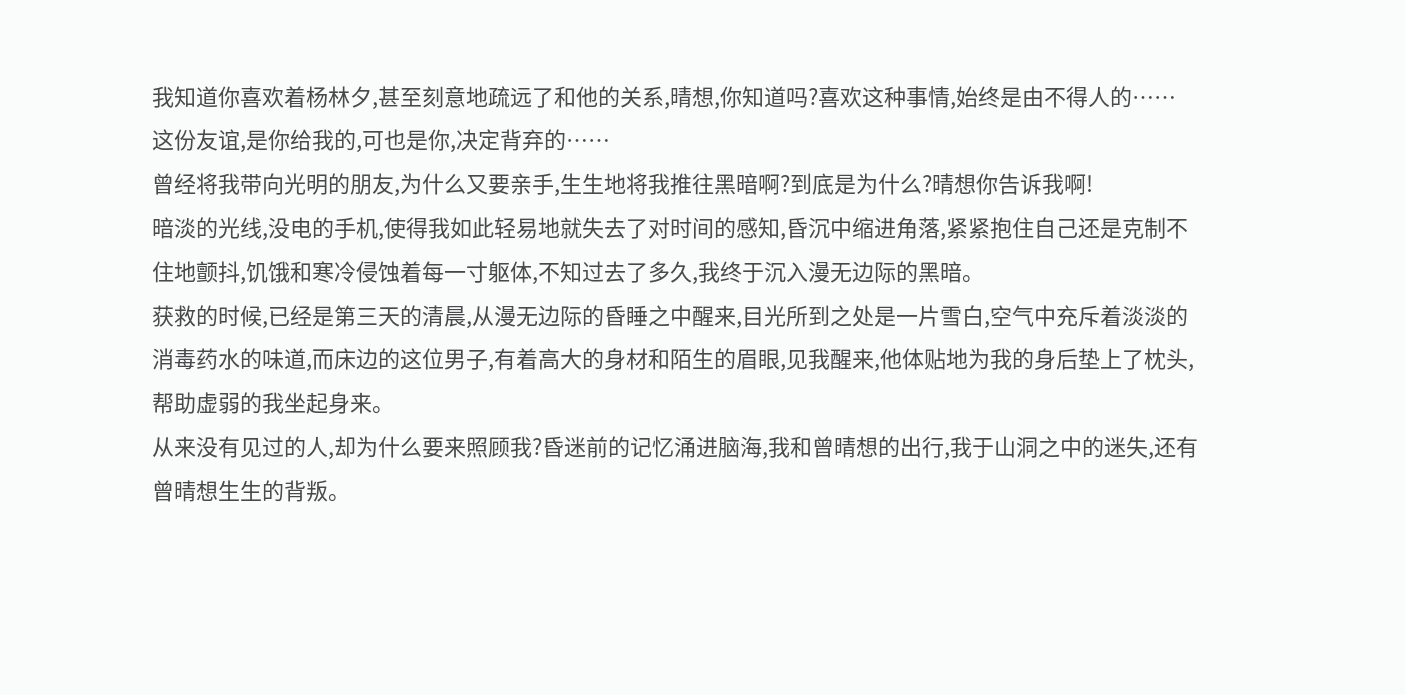我知道你喜欢着杨林夕,甚至刻意地疏远了和他的关系,晴想,你知道吗?喜欢这种事情,始终是由不得人的……
这份友谊,是你给我的,可也是你,决定背弃的……
曾经将我带向光明的朋友,为什么又要亲手,生生地将我推往黑暗啊?到底是为什么?晴想你告诉我啊!
暗淡的光线,没电的手机,使得我如此轻易地就失去了对时间的感知,昏沉中缩进角落,紧紧抱住自己还是克制不住地颤抖,饥饿和寒冷侵蚀着每一寸躯体,不知过去了多久,我终于沉入漫无边际的黑暗。
获救的时候,已经是第三天的清晨,从漫无边际的昏睡之中醒来,目光所到之处是一片雪白,空气中充斥着淡淡的消毒药水的味道,而床边的这位男子,有着高大的身材和陌生的眉眼,见我醒来,他体贴地为我的身后垫上了枕头,帮助虚弱的我坐起身来。
从来没有见过的人,却为什么要来照顾我?昏迷前的记忆涌进脑海,我和曾晴想的出行,我于山洞之中的迷失,还有曾晴想生生的背叛。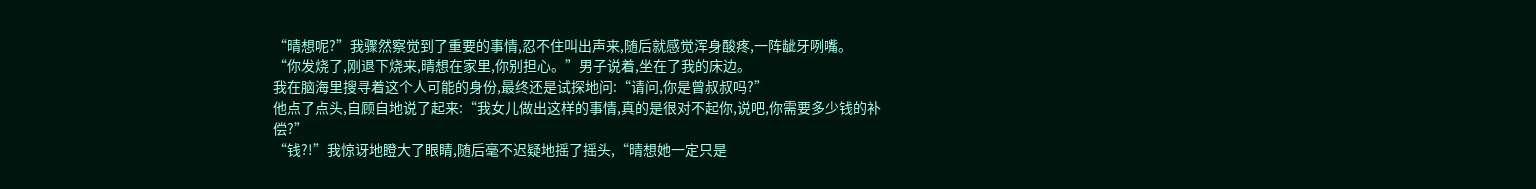“晴想呢?”我骤然察觉到了重要的事情,忍不住叫出声来,随后就感觉浑身酸疼,一阵龇牙咧嘴。
“你发烧了,刚退下烧来,晴想在家里,你别担心。”男子说着,坐在了我的床边。
我在脑海里搜寻着这个人可能的身份,最终还是试探地问:“请问,你是曾叔叔吗?”
他点了点头,自顾自地说了起来:“我女儿做出这样的事情,真的是很对不起你,说吧,你需要多少钱的补偿?”
“钱?!”我惊讶地瞪大了眼睛,随后毫不迟疑地摇了摇头,“晴想她一定只是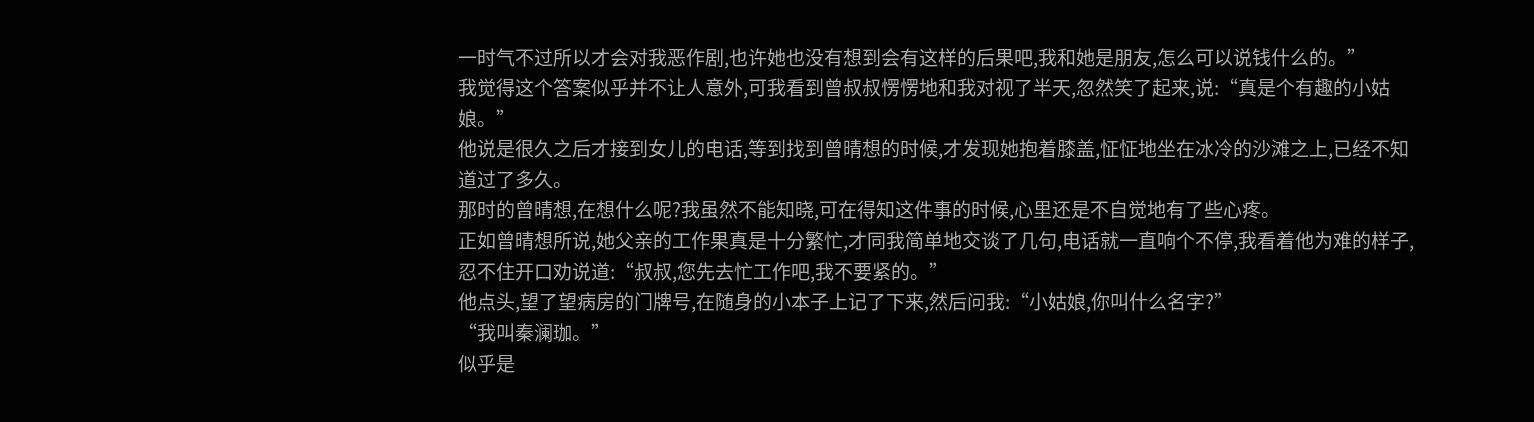一时气不过所以才会对我恶作剧,也许她也没有想到会有这样的后果吧,我和她是朋友,怎么可以说钱什么的。”
我觉得这个答案似乎并不让人意外,可我看到曾叔叔愣愣地和我对视了半天,忽然笑了起来,说:“真是个有趣的小姑娘。”
他说是很久之后才接到女儿的电话,等到找到曾晴想的时候,才发现她抱着膝盖,怔怔地坐在冰冷的沙滩之上,已经不知道过了多久。
那时的曾晴想,在想什么呢?我虽然不能知晓,可在得知这件事的时候,心里还是不自觉地有了些心疼。
正如曾晴想所说,她父亲的工作果真是十分繁忙,才同我简单地交谈了几句,电话就一直响个不停,我看着他为难的样子,忍不住开口劝说道:“叔叔,您先去忙工作吧,我不要紧的。”
他点头,望了望病房的门牌号,在随身的小本子上记了下来,然后问我:“小姑娘,你叫什么名字?”
“我叫秦澜珈。”
似乎是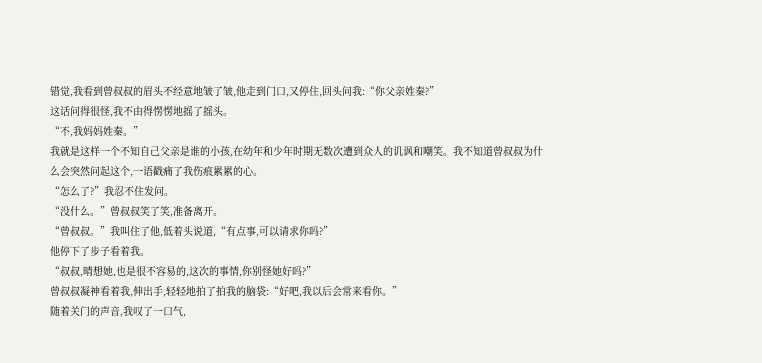错觉,我看到曾叔叔的眉头不经意地皱了皱,他走到门口,又停住,回头问我:“你父亲姓秦?”
这话问得很怪,我不由得愣愣地摇了摇头。
“不,我妈妈姓秦。”
我就是这样一个不知自己父亲是谁的小孩,在幼年和少年时期无数次遭到众人的讥讽和嘲笑。我不知道曾叔叔为什么会突然问起这个,一语戳痛了我伤痕累累的心。
“怎么了?”我忍不住发问。
“没什么。”曾叔叔笑了笑,准备离开。
“曾叔叔。”我叫住了他,低着头说道,“有点事,可以请求你吗?”
他停下了步子看着我。
“叔叔,晴想她,也是很不容易的,这次的事情,你别怪她好吗?”
曾叔叔凝神看着我,伸出手,轻轻地拍了拍我的脑袋:“好吧,我以后会常来看你。”
随着关门的声音,我叹了一口气,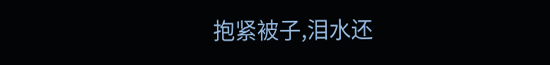抱紧被子,泪水还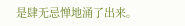是肆无忌惮地涌了出来。